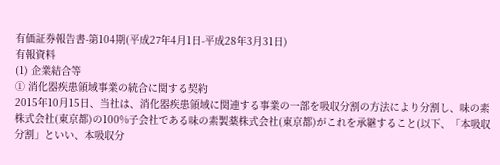有価証券報告書-第104期(平成27年4月1日-平成28年3月31日)
有報資料
(1) 企業結合等
① 消化器疾患領域事業の統合に関する契約
2015年10月15日、当社は、消化器疾患領域に関連する事業の一部を吸収分割の方法により分割し、味の素株式会社(東京都)の100%子会社である味の素製薬株式会社(東京都)がこれを承継すること(以下、「本吸収分割」といい、本吸収分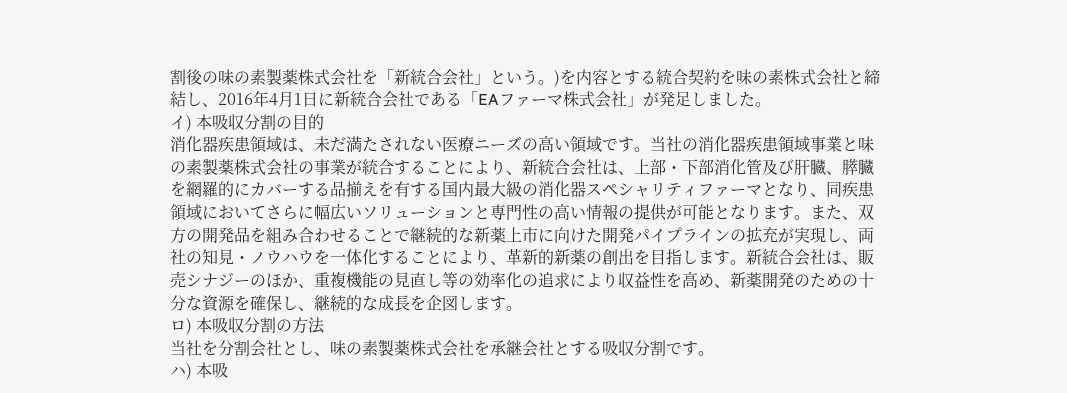割後の味の素製薬株式会社を「新統合会社」という。)を内容とする統合契約を味の素株式会社と締結し、2016年4月1日に新統合会社である「EAファーマ株式会社」が発足しました。
イ) 本吸収分割の目的
消化器疾患領域は、未だ満たされない医療ニーズの高い領域です。当社の消化器疾患領域事業と味の素製薬株式会社の事業が統合することにより、新統合会社は、上部・下部消化管及び肝臓、膵臓を網羅的にカバーする品揃えを有する国内最大級の消化器スペシャリティファーマとなり、同疾患領域においてさらに幅広いソリューションと専門性の高い情報の提供が可能となります。また、双方の開発品を組み合わせることで継続的な新薬上市に向けた開発パイプラインの拡充が実現し、両社の知見・ノウハウを一体化することにより、革新的新薬の創出を目指します。新統合会社は、販売シナジーのほか、重複機能の見直し等の効率化の追求により収益性を高め、新薬開発のための十分な資源を確保し、継続的な成長を企図します。
ロ) 本吸収分割の方法
当社を分割会社とし、味の素製薬株式会社を承継会社とする吸収分割です。
ハ) 本吸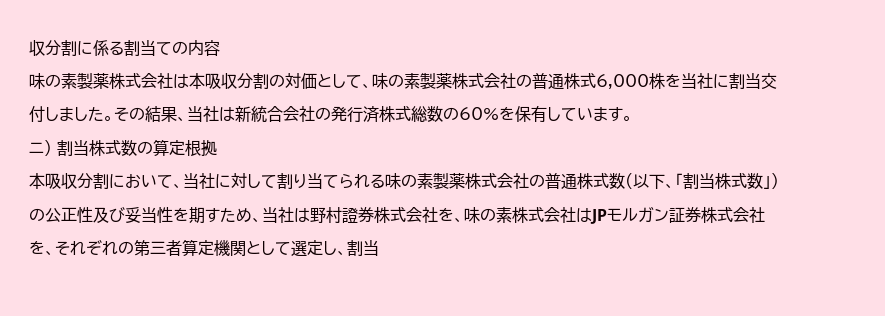収分割に係る割当ての内容
味の素製薬株式会社は本吸収分割の対価として、味の素製薬株式会社の普通株式6,000株を当社に割当交付しました。その結果、当社は新統合会社の発行済株式総数の60%を保有しています。
ニ) 割当株式数の算定根拠
本吸収分割において、当社に対して割り当てられる味の素製薬株式会社の普通株式数(以下、「割当株式数」)の公正性及び妥当性を期すため、当社は野村證券株式会社を、味の素株式会社はJPモルガン証券株式会社を、それぞれの第三者算定機関として選定し、割当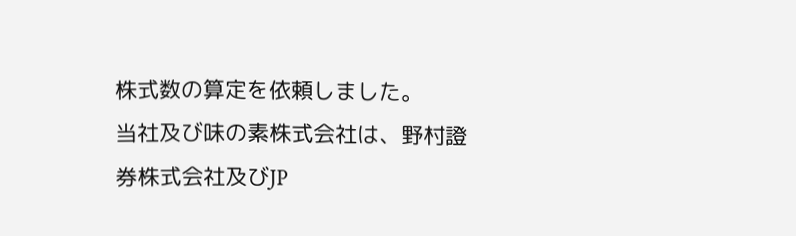株式数の算定を依頼しました。
当社及び味の素株式会社は、野村證券株式会社及びJP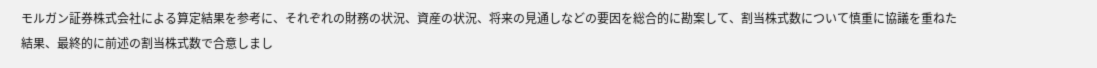モルガン証券株式会社による算定結果を参考に、それぞれの財務の状況、資産の状況、将来の見通しなどの要因を総合的に勘案して、割当株式数について慎重に協議を重ねた結果、最終的に前述の割当株式数で合意しまし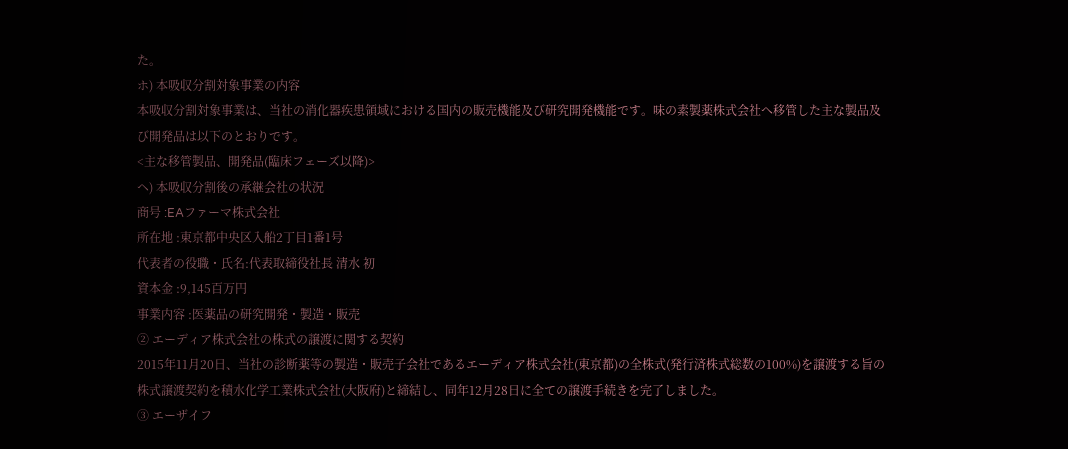た。
ホ) 本吸収分割対象事業の内容
本吸収分割対象事業は、当社の消化器疾患領域における国内の販売機能及び研究開発機能です。味の素製薬株式会社へ移管した主な製品及び開発品は以下のとおりです。
<主な移管製品、開発品(臨床フェーズ以降)>
ヘ) 本吸収分割後の承継会社の状況
商号 :EAファーマ株式会社
所在地 :東京都中央区入船2丁目1番1号
代表者の役職・氏名:代表取締役社長 清水 初
資本金 :9,145百万円
事業内容 :医薬品の研究開発・製造・販売
② エーディア株式会社の株式の譲渡に関する契約
2015年11月20日、当社の診断薬等の製造・販売子会社であるエーディア株式会社(東京都)の全株式(発行済株式総数の100%)を譲渡する旨の株式譲渡契約を積水化学工業株式会社(大阪府)と締結し、同年12月28日に全ての譲渡手続きを完了しました。
③ エーザイフ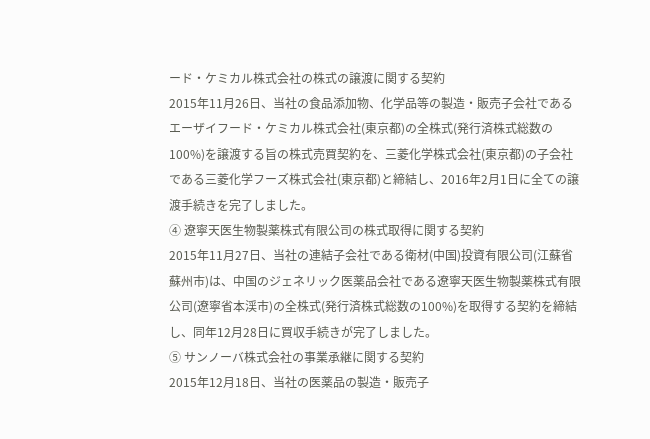ード・ケミカル株式会社の株式の譲渡に関する契約
2015年11月26日、当社の食品添加物、化学品等の製造・販売子会社であるエーザイフード・ケミカル株式会社(東京都)の全株式(発行済株式総数の100%)を譲渡する旨の株式売買契約を、三菱化学株式会社(東京都)の子会社である三菱化学フーズ株式会社(東京都)と締結し、2016年2月1日に全ての譲渡手続きを完了しました。
④ 遼寧天医生物製薬株式有限公司の株式取得に関する契約
2015年11月27日、当社の連結子会社である衛材(中国)投資有限公司(江蘇省蘇州市)は、中国のジェネリック医薬品会社である遼寧天医生物製薬株式有限公司(遼寧省本渓市)の全株式(発行済株式総数の100%)を取得する契約を締結し、同年12月28日に買収手続きが完了しました。
⑤ サンノーバ株式会社の事業承継に関する契約
2015年12月18日、当社の医薬品の製造・販売子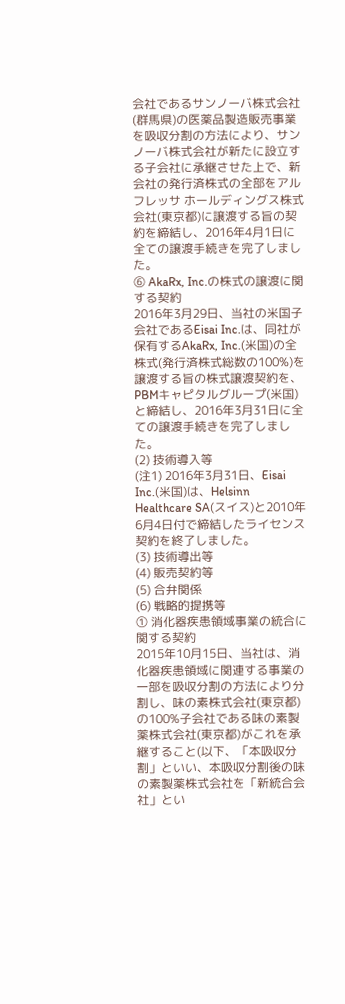会社であるサンノーバ株式会社(群馬県)の医薬品製造販売事業を吸収分割の方法により、サンノーバ株式会社が新たに設立する子会社に承継させた上で、新会社の発行済株式の全部をアルフレッサ ホールディングス株式会社(東京都)に譲渡する旨の契約を締結し、2016年4月1日に全ての譲渡手続きを完了しました。
⑥ AkaRx, Inc.の株式の譲渡に関する契約
2016年3月29日、当社の米国子会社であるEisai Inc.は、同社が保有するAkaRx, Inc.(米国)の全株式(発行済株式総数の100%)を譲渡する旨の株式譲渡契約を、PBMキャピタルグループ(米国)と締結し、2016年3月31日に全ての譲渡手続きを完了しました。
(2) 技術導入等
(注1) 2016年3月31日、Eisai Inc.(米国)は、Helsinn Healthcare SA(スイス)と2010年6月4日付で締結したライセンス契約を終了しました。
(3) 技術導出等
(4) 販売契約等
(5) 合弁関係
(6) 戦略的提携等
① 消化器疾患領域事業の統合に関する契約
2015年10月15日、当社は、消化器疾患領域に関連する事業の一部を吸収分割の方法により分割し、味の素株式会社(東京都)の100%子会社である味の素製薬株式会社(東京都)がこれを承継すること(以下、「本吸収分割」といい、本吸収分割後の味の素製薬株式会社を「新統合会社」とい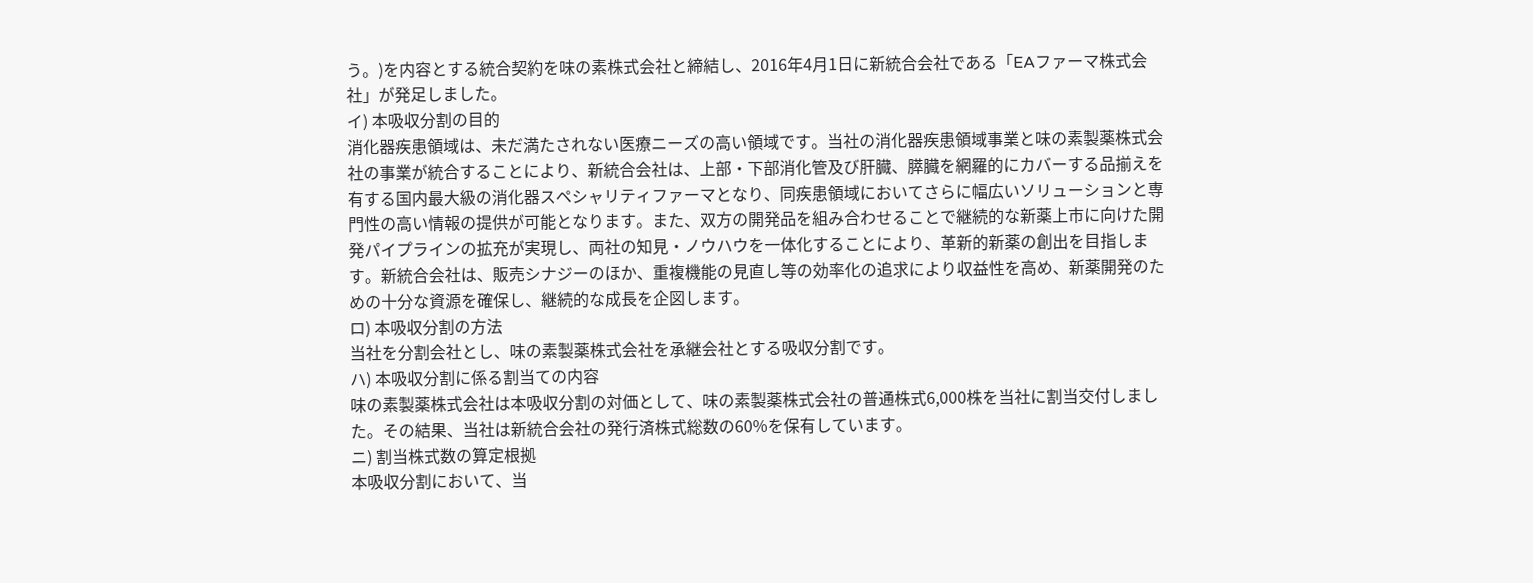う。)を内容とする統合契約を味の素株式会社と締結し、2016年4月1日に新統合会社である「EAファーマ株式会社」が発足しました。
イ) 本吸収分割の目的
消化器疾患領域は、未だ満たされない医療ニーズの高い領域です。当社の消化器疾患領域事業と味の素製薬株式会社の事業が統合することにより、新統合会社は、上部・下部消化管及び肝臓、膵臓を網羅的にカバーする品揃えを有する国内最大級の消化器スペシャリティファーマとなり、同疾患領域においてさらに幅広いソリューションと専門性の高い情報の提供が可能となります。また、双方の開発品を組み合わせることで継続的な新薬上市に向けた開発パイプラインの拡充が実現し、両社の知見・ノウハウを一体化することにより、革新的新薬の創出を目指します。新統合会社は、販売シナジーのほか、重複機能の見直し等の効率化の追求により収益性を高め、新薬開発のための十分な資源を確保し、継続的な成長を企図します。
ロ) 本吸収分割の方法
当社を分割会社とし、味の素製薬株式会社を承継会社とする吸収分割です。
ハ) 本吸収分割に係る割当ての内容
味の素製薬株式会社は本吸収分割の対価として、味の素製薬株式会社の普通株式6,000株を当社に割当交付しました。その結果、当社は新統合会社の発行済株式総数の60%を保有しています。
ニ) 割当株式数の算定根拠
本吸収分割において、当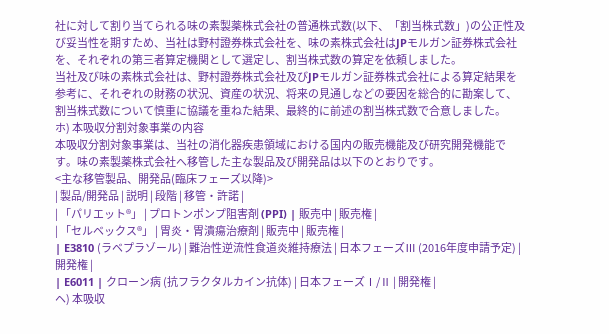社に対して割り当てられる味の素製薬株式会社の普通株式数(以下、「割当株式数」)の公正性及び妥当性を期すため、当社は野村證券株式会社を、味の素株式会社はJPモルガン証券株式会社を、それぞれの第三者算定機関として選定し、割当株式数の算定を依頼しました。
当社及び味の素株式会社は、野村證券株式会社及びJPモルガン証券株式会社による算定結果を参考に、それぞれの財務の状況、資産の状況、将来の見通しなどの要因を総合的に勘案して、割当株式数について慎重に協議を重ねた結果、最終的に前述の割当株式数で合意しました。
ホ) 本吸収分割対象事業の内容
本吸収分割対象事業は、当社の消化器疾患領域における国内の販売機能及び研究開発機能です。味の素製薬株式会社へ移管した主な製品及び開発品は以下のとおりです。
<主な移管製品、開発品(臨床フェーズ以降)>
| 製品/開発品 | 説明 | 段階 | 移管・許諾 |
| 「パリエット®」 | プロトンポンプ阻害剤 (PPI) | 販売中 | 販売権 |
| 「セルベックス®」 | 胃炎・胃潰瘍治療剤 | 販売中 | 販売権 |
| E3810 (ラベプラゾール) | 難治性逆流性食道炎維持療法 | 日本フェーズⅢ (2016年度申請予定) | 開発権 |
| E6011 | クローン病 (抗フラクタルカイン抗体) | 日本フェーズⅠ/Ⅱ | 開発権 |
ヘ) 本吸収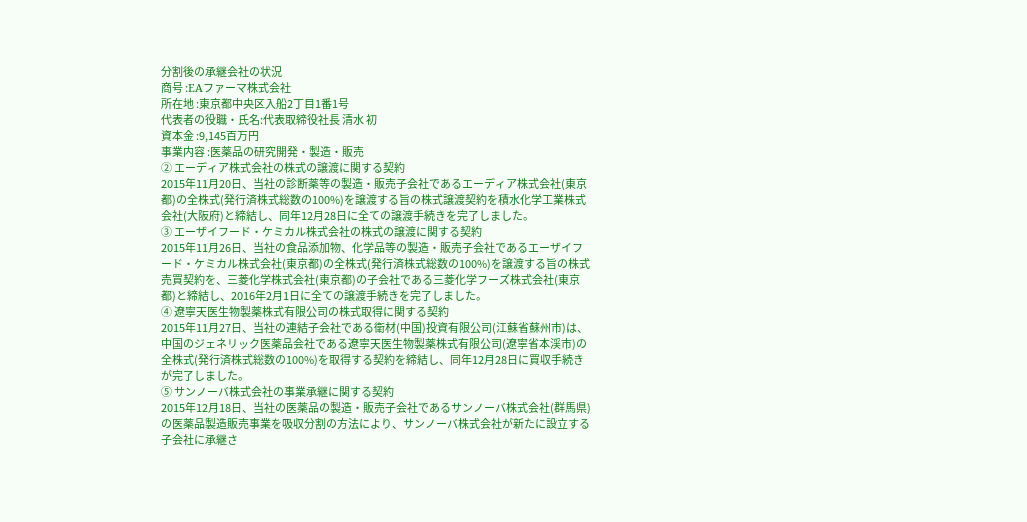分割後の承継会社の状況
商号 :EAファーマ株式会社
所在地 :東京都中央区入船2丁目1番1号
代表者の役職・氏名:代表取締役社長 清水 初
資本金 :9,145百万円
事業内容 :医薬品の研究開発・製造・販売
② エーディア株式会社の株式の譲渡に関する契約
2015年11月20日、当社の診断薬等の製造・販売子会社であるエーディア株式会社(東京都)の全株式(発行済株式総数の100%)を譲渡する旨の株式譲渡契約を積水化学工業株式会社(大阪府)と締結し、同年12月28日に全ての譲渡手続きを完了しました。
③ エーザイフード・ケミカル株式会社の株式の譲渡に関する契約
2015年11月26日、当社の食品添加物、化学品等の製造・販売子会社であるエーザイフード・ケミカル株式会社(東京都)の全株式(発行済株式総数の100%)を譲渡する旨の株式売買契約を、三菱化学株式会社(東京都)の子会社である三菱化学フーズ株式会社(東京都)と締結し、2016年2月1日に全ての譲渡手続きを完了しました。
④ 遼寧天医生物製薬株式有限公司の株式取得に関する契約
2015年11月27日、当社の連結子会社である衛材(中国)投資有限公司(江蘇省蘇州市)は、中国のジェネリック医薬品会社である遼寧天医生物製薬株式有限公司(遼寧省本渓市)の全株式(発行済株式総数の100%)を取得する契約を締結し、同年12月28日に買収手続きが完了しました。
⑤ サンノーバ株式会社の事業承継に関する契約
2015年12月18日、当社の医薬品の製造・販売子会社であるサンノーバ株式会社(群馬県)の医薬品製造販売事業を吸収分割の方法により、サンノーバ株式会社が新たに設立する子会社に承継さ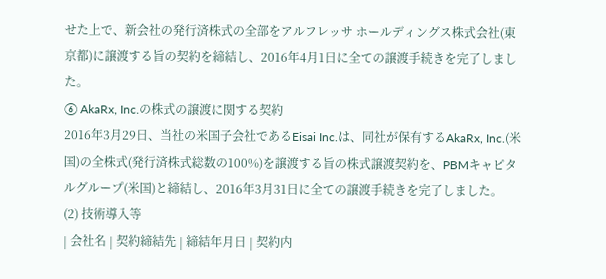せた上で、新会社の発行済株式の全部をアルフレッサ ホールディングス株式会社(東京都)に譲渡する旨の契約を締結し、2016年4月1日に全ての譲渡手続きを完了しました。
⑥ AkaRx, Inc.の株式の譲渡に関する契約
2016年3月29日、当社の米国子会社であるEisai Inc.は、同社が保有するAkaRx, Inc.(米国)の全株式(発行済株式総数の100%)を譲渡する旨の株式譲渡契約を、PBMキャピタルグループ(米国)と締結し、2016年3月31日に全ての譲渡手続きを完了しました。
(2) 技術導入等
| 会社名 | 契約締結先 | 締結年月日 | 契約内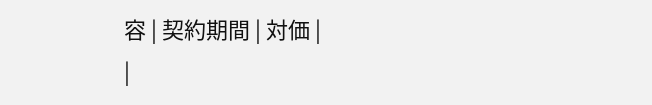容 | 契約期間 | 対価 |
|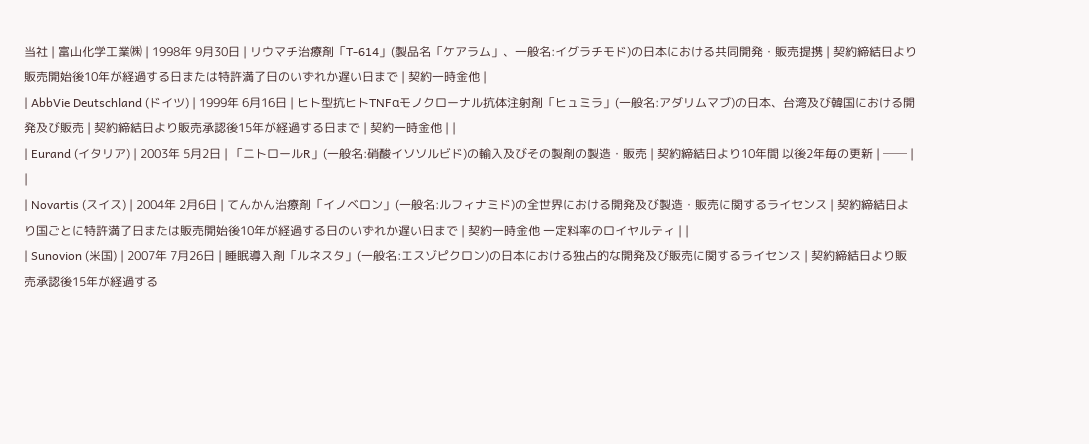当社 | 富山化学工業㈱ | 1998年 9月30日 | リウマチ治療剤「T-614」(製品名「ケアラム」、一般名:イグラチモド)の日本における共同開発・販売提携 | 契約締結日より販売開始後10年が経過する日または特許満了日のいずれか遅い日まで | 契約一時金他 |
| AbbVie Deutschland (ドイツ) | 1999年 6月16日 | ヒト型抗ヒトTNFαモノクローナル抗体注射剤「ヒュミラ」(一般名:アダリムマブ)の日本、台湾及び韓国における開発及び販売 | 契約締結日より販売承認後15年が経過する日まで | 契約一時金他 | |
| Eurand (イタリア) | 2003年 5月2日 | 「ニトロールR」(一般名:硝酸イソソルビド)の輸入及びその製剤の製造・販売 | 契約締結日より10年間 以後2年毎の更新 | ── | |
| Novartis (スイス) | 2004年 2月6日 | てんかん治療剤「イノベロン」(一般名:ルフィナミド)の全世界における開発及び製造・販売に関するライセンス | 契約締結日より国ごとに特許満了日または販売開始後10年が経過する日のいずれか遅い日まで | 契約一時金他 一定料率のロイヤルティ | |
| Sunovion (米国) | 2007年 7月26日 | 睡眠導入剤「ルネスタ」(一般名:エスゾピクロン)の日本における独占的な開発及び販売に関するライセンス | 契約締結日より販売承認後15年が経過する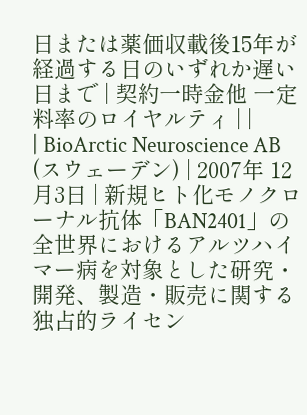日または薬価収載後15年が経過する日のいずれか遅い日まで | 契約一時金他 一定料率のロイヤルティ | |
| BioArctic Neuroscience AB (スウェーデン) | 2007年 12月3日 | 新規ヒト化モノクローナル抗体「BAN2401」の全世界におけるアルツハイマー病を対象とした研究・開発、製造・販売に関する独占的ライセン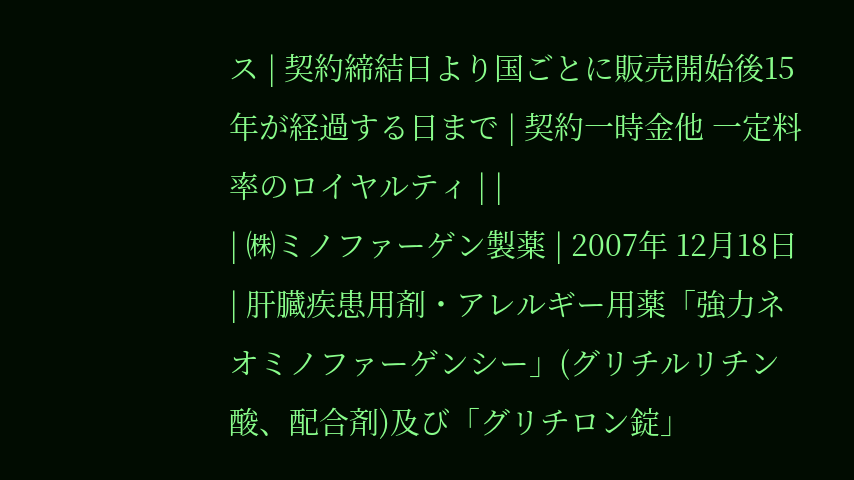ス | 契約締結日より国ごとに販売開始後15年が経過する日まで | 契約一時金他 一定料率のロイヤルティ | |
| ㈱ミノファーゲン製薬 | 2007年 12月18日 | 肝臓疾患用剤・アレルギー用薬「強力ネオミノファーゲンシー」(グリチルリチン酸、配合剤)及び「グリチロン錠」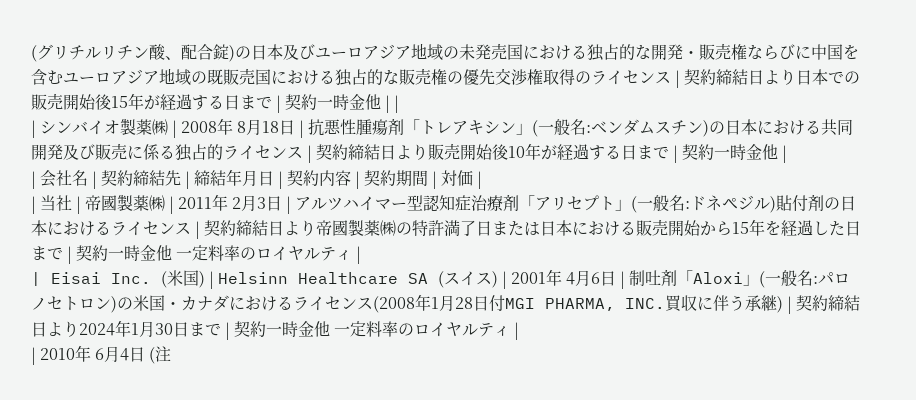(グリチルリチン酸、配合錠)の日本及びユーロアジア地域の未発売国における独占的な開発・販売権ならびに中国を含むユーロアジア地域の既販売国における独占的な販売権の優先交渉権取得のライセンス | 契約締結日より日本での販売開始後15年が経過する日まで | 契約一時金他 | |
| シンバイオ製薬㈱ | 2008年 8月18日 | 抗悪性腫瘍剤「トレアキシン」(一般名:ベンダムスチン)の日本における共同開発及び販売に係る独占的ライセンス | 契約締結日より販売開始後10年が経過する日まで | 契約一時金他 |
| 会社名 | 契約締結先 | 締結年月日 | 契約内容 | 契約期間 | 対価 |
| 当社 | 帝國製薬㈱ | 2011年 2月3日 | アルツハイマー型認知症治療剤「アリセプト」(一般名:ドネペジル)貼付剤の日本におけるライセンス | 契約締結日より帝國製薬㈱の特許満了日または日本における販売開始から15年を経過した日まで | 契約一時金他 一定料率のロイヤルティ |
| Eisai Inc. (米国) | Helsinn Healthcare SA (スイス) | 2001年 4月6日 | 制吐剤「Aloxi」(一般名:パロノセトロン)の米国・カナダにおけるライセンス(2008年1月28日付MGI PHARMA, INC.買収に伴う承継) | 契約締結日より2024年1月30日まで | 契約一時金他 一定料率のロイヤルティ |
| 2010年 6月4日 (注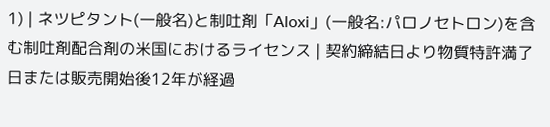1) | ネツピタント(一般名)と制吐剤「Aloxi」(一般名:パロノセトロン)を含む制吐剤配合剤の米国におけるライセンス | 契約締結日より物質特許満了日または販売開始後12年が経過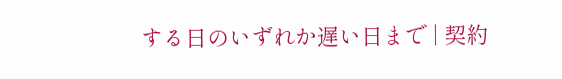する日のいずれか遅い日まで | 契約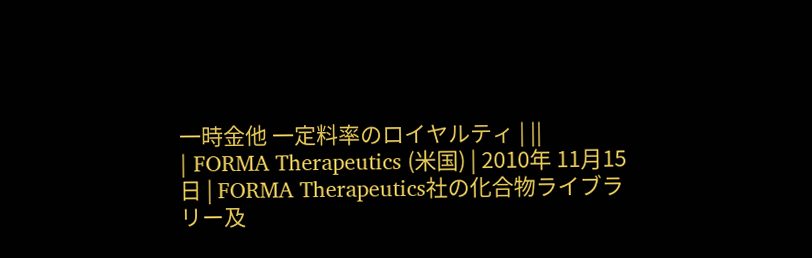一時金他 一定料率のロイヤルティ | ||
| FORMA Therapeutics (米国) | 2010年 11月15日 | FORMA Therapeutics社の化合物ライブラリー及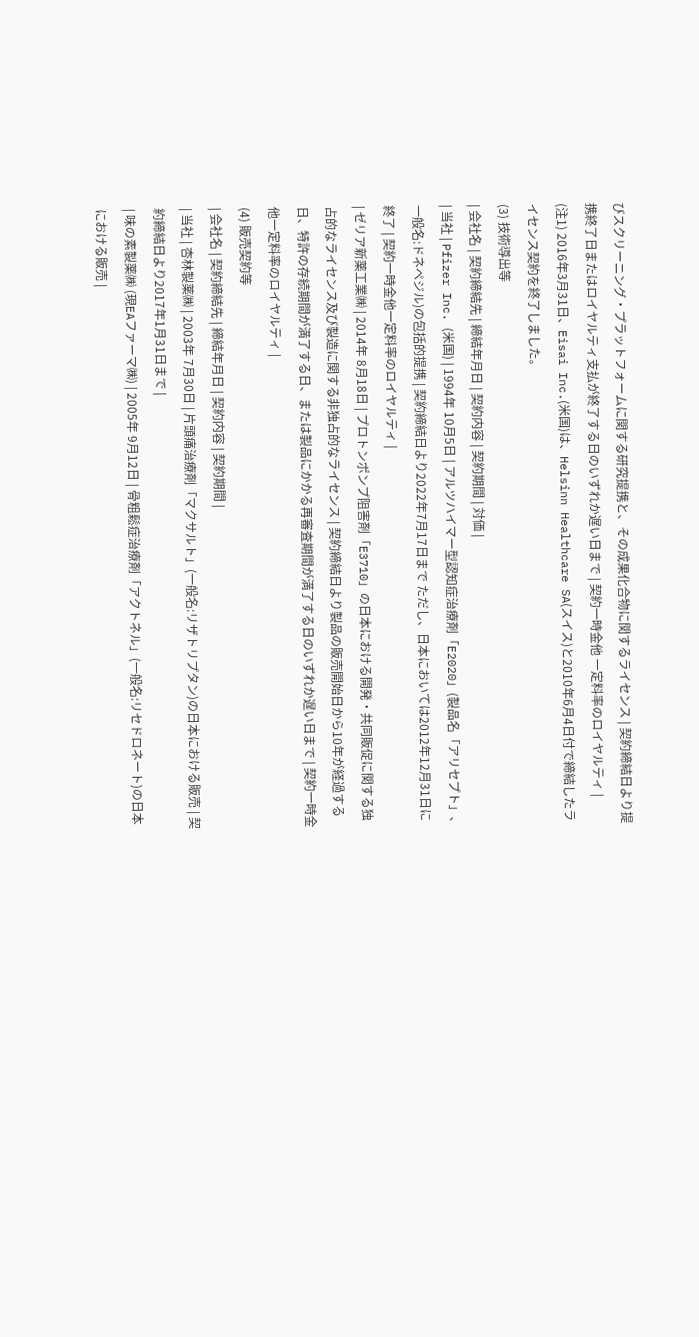びスクリーニング・プラットフォームに関する研究提携と、その成果化合物に関するライセンス | 契約締結日より提携終了日またはロイヤルティ支払が終了する日のいずれか遅い日まで | 契約一時金他 一定料率のロイヤルティ |
(注1) 2016年3月31日、Eisai Inc.(米国)は、Helsinn Healthcare SA(スイス)と2010年6月4日付で締結したライセンス契約を終了しました。
(3) 技術導出等
| 会社名 | 契約締結先 | 締結年月日 | 契約内容 | 契約期間 | 対価 |
| 当社 | Pfizer Inc. (米国) | 1994年 10月5日 | アルツハイマー型認知症治療剤「E2020」(製品名「アリセプト」、一般名:ドネペジル)の包括的提携 | 契約締結日より2022年7月17日まで ただし、日本においては2012年12月31日に終了 | 契約一時金他一定料率のロイヤルティ |
| ゼリア新薬工業㈱ | 2014年 8月18日 | プロトンポンプ阻害剤「E3710」の日本における開発・共同販促に関する独占的なライセンス及び製造に関する非独占的なライセンス | 契約締結日より製品の販売開始日から10年が経過する日、特許の存続期間が満了する日、または製品にかかる再審査期間が満了する日のいずれか遅い日まで | 契約一時金他一定料率のロイヤルティ |
(4) 販売契約等
| 会社名 | 契約締結先 | 締結年月日 | 契約内容 | 契約期間 |
| 当社 | 杏林製薬㈱ | 2003年 7月30日 | 片頭痛治療剤「マクサルト」(一般名:リザトリプタン)の日本における販売 | 契約締結日より2017年1月31日まで |
| 味の素製薬㈱ (現EAファーマ㈱) | 2005年 9月12日 | 骨粗鬆症治療剤「アクトネル」(一般名:リセドロネート)の日本における販売 |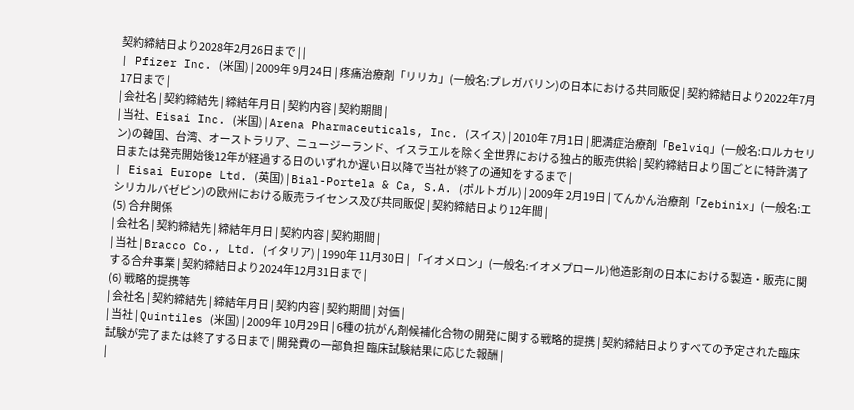契約締結日より2028年2月26日まで | |
| Pfizer Inc. (米国) | 2009年 9月24日 | 疼痛治療剤「リリカ」(一般名:プレガバリン)の日本における共同販促 | 契約締結日より2022年7月17日まで |
| 会社名 | 契約締結先 | 締結年月日 | 契約内容 | 契約期間 |
| 当社、Eisai Inc. (米国) | Arena Pharmaceuticals, Inc. (スイス) | 2010年 7月1日 | 肥満症治療剤「Belviq」(一般名:ロルカセリン)の韓国、台湾、オーストラリア、ニュージーランド、イスラエルを除く全世界における独占的販売供給 | 契約締結日より国ごとに特許満了日または発売開始後12年が経過する日のいずれか遅い日以降で当社が終了の通知をするまで |
| Eisai Europe Ltd. (英国) | Bial-Portela & Ca, S.A. (ポルトガル) | 2009年 2月19日 | てんかん治療剤「Zebinix」(一般名:エシリカルバゼピン)の欧州における販売ライセンス及び共同販促 | 契約締結日より12年間 |
(5) 合弁関係
| 会社名 | 契約締結先 | 締結年月日 | 契約内容 | 契約期間 |
| 当社 | Bracco Co., Ltd. (イタリア) | 1990年 11月30日 | 「イオメロン」(一般名:イオメプロール)他造影剤の日本における製造・販売に関する合弁事業 | 契約締結日より2024年12月31日まで |
(6) 戦略的提携等
| 会社名 | 契約締結先 | 締結年月日 | 契約内容 | 契約期間 | 対価 |
| 当社 | Quintiles (米国) | 2009年 10月29日 | 6種の抗がん剤候補化合物の開発に関する戦略的提携 | 契約締結日よりすべての予定された臨床試験が完了または終了する日まで | 開発費の一部負担 臨床試験結果に応じた報酬 |
|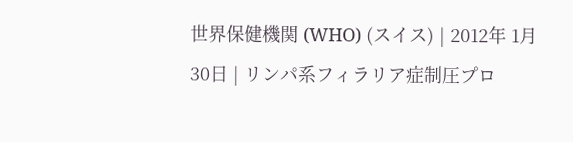世界保健機関 (WHO) (スイス) | 2012年 1月30日 | リンパ系フィラリア症制圧プロ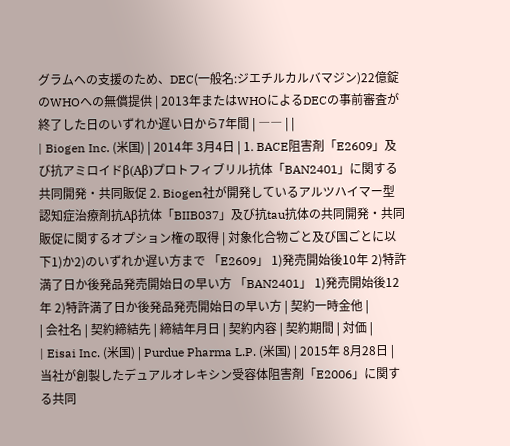グラムへの支援のため、DEC(一般名:ジエチルカルバマジン)22億錠のWHOへの無償提供 | 2013年またはWHOによるDECの事前審査が終了した日のいずれか遅い日から7年間 | ―― | |
| Biogen Inc. (米国) | 2014年 3月4日 | 1. BACE阻害剤「E2609」及び抗アミロイドβ(Aβ)プロトフィブリル抗体「BAN2401」に関する共同開発・共同販促 2. Biogen社が開発しているアルツハイマー型認知症治療剤抗Aβ抗体「BIIB037」及び抗tau抗体の共同開発・共同販促に関するオプション権の取得 | 対象化合物ごと及び国ごとに以下1)か2)のいずれか遅い方まで 「E2609」 1)発売開始後10年 2)特許満了日か後発品発売開始日の早い方 「BAN2401」 1)発売開始後12年 2)特許満了日か後発品発売開始日の早い方 | 契約一時金他 |
| 会社名 | 契約締結先 | 締結年月日 | 契約内容 | 契約期間 | 対価 |
| Eisai Inc. (米国) | Purdue Pharma L.P. (米国) | 2015年 8月28日 | 当社が創製したデュアルオレキシン受容体阻害剤「E2006」に関する共同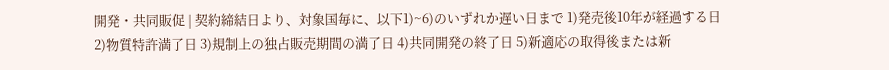開発・共同販促 | 契約締結日より、対象国毎に、以下1)~6)のいずれか遅い日まで 1)発売後10年が経過する日 2)物質特許満了日 3)規制上の独占販売期間の満了日 4)共同開発の終了日 5)新適応の取得後または新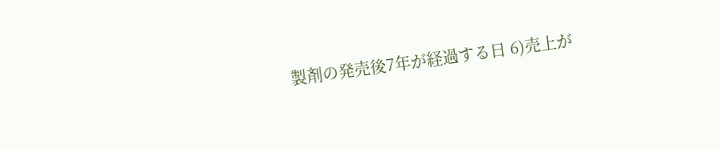製剤の発売後7年が経過する日 6)売上が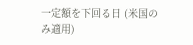一定額を下回る日 (米国のみ適用)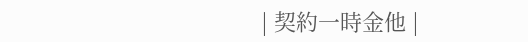| 契約一時金他 |